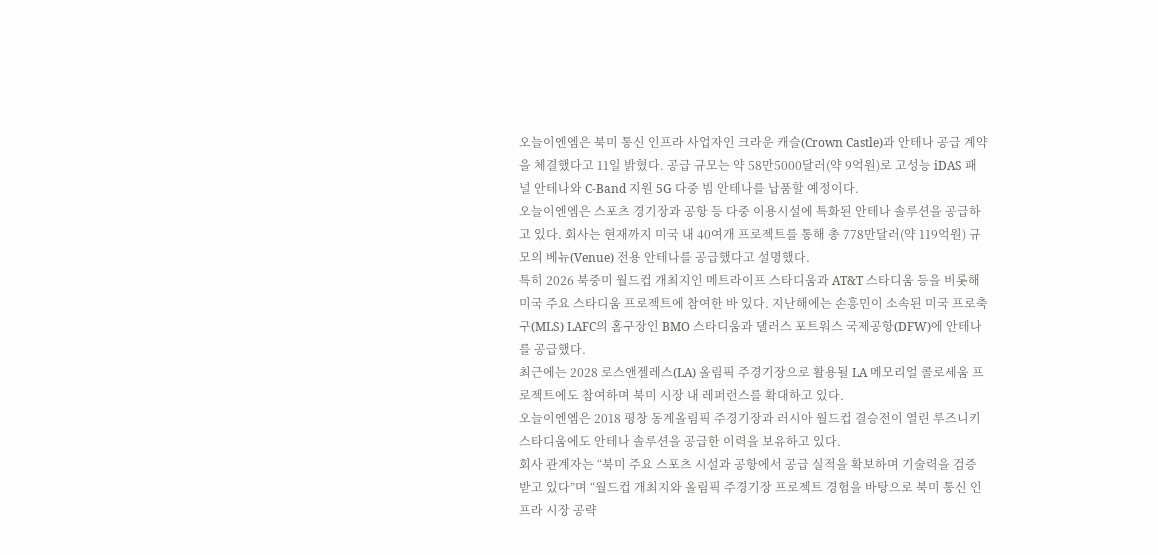오늘이엔엠은 북미 통신 인프라 사업자인 크라운 캐슬(Crown Castle)과 안테나 공급 계약을 체결했다고 11일 밝혔다. 공급 규모는 약 58만5000달러(약 9억원)로 고성능 iDAS 패널 안테나와 C-Band 지원 5G 다중 빔 안테나를 납품할 예정이다.
오늘이엔엠은 스포츠 경기장과 공항 등 다중 이용시설에 특화된 안테나 솔루션을 공급하고 있다. 회사는 현재까지 미국 내 40여개 프로젝트를 통해 총 778만달러(약 119억원) 규모의 베뉴(Venue) 전용 안테나를 공급했다고 설명했다.
특히 2026 북중미 월드컵 개최지인 메트라이프 스타디움과 AT&T 스타디움 등을 비롯해 미국 주요 스타디움 프로젝트에 참여한 바 있다. 지난해에는 손흥민이 소속된 미국 프로축구(MLS) LAFC의 홈구장인 BMO 스타디움과 댈러스 포트워스 국제공항(DFW)에 안테나를 공급했다.
최근에는 2028 로스앤젤레스(LA) 올림픽 주경기장으로 활용될 LA 메모리얼 콜로세움 프로젝트에도 참여하며 북미 시장 내 레퍼런스를 확대하고 있다.
오늘이엔엠은 2018 평창 동계올림픽 주경기장과 러시아 월드컵 결승전이 열린 루즈니키 스타디움에도 안테나 솔루션을 공급한 이력을 보유하고 있다.
회사 관계자는 “북미 주요 스포츠 시설과 공항에서 공급 실적을 확보하며 기술력을 검증받고 있다”며 “월드컵 개최지와 올림픽 주경기장 프로젝트 경험을 바탕으로 북미 통신 인프라 시장 공략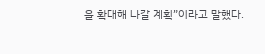을 확대해 나갈 계획”이라고 말했다.